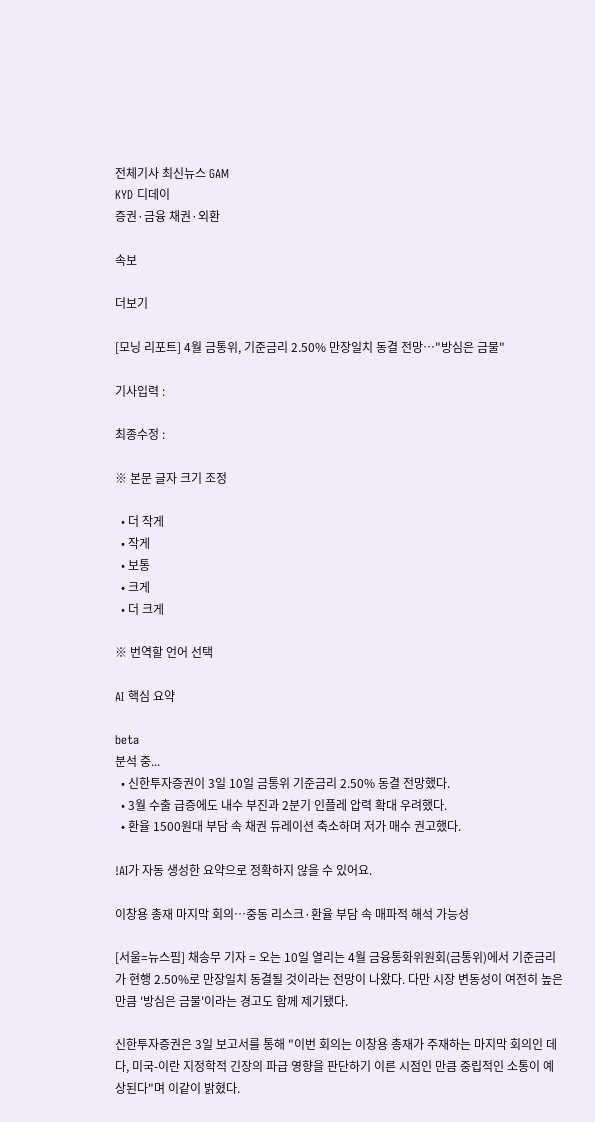전체기사 최신뉴스 GAM
KYD 디데이
증권·금융 채권·외환

속보

더보기

[모닝 리포트] 4월 금통위, 기준금리 2.50% 만장일치 동결 전망…"방심은 금물"

기사입력 :

최종수정 :

※ 본문 글자 크기 조정

  • 더 작게
  • 작게
  • 보통
  • 크게
  • 더 크게

※ 번역할 언어 선택

AI 핵심 요약

beta
분석 중...
  • 신한투자증권이 3일 10일 금통위 기준금리 2.50% 동결 전망했다.
  • 3월 수출 급증에도 내수 부진과 2분기 인플레 압력 확대 우려했다.
  • 환율 1500원대 부담 속 채권 듀레이션 축소하며 저가 매수 권고했다.

!AI가 자동 생성한 요약으로 정확하지 않을 수 있어요.

이창용 총재 마지막 회의…중동 리스크·환율 부담 속 매파적 해석 가능성

[서울=뉴스핌] 채송무 기자 = 오는 10일 열리는 4월 금융통화위원회(금통위)에서 기준금리가 현행 2.50%로 만장일치 동결될 것이라는 전망이 나왔다. 다만 시장 변동성이 여전히 높은 만큼 '방심은 금물'이라는 경고도 함께 제기됐다.

신한투자증권은 3일 보고서를 통해 "이번 회의는 이창용 총재가 주재하는 마지막 회의인 데다, 미국-이란 지정학적 긴장의 파급 영향을 판단하기 이른 시점인 만큼 중립적인 소통이 예상된다"며 이같이 밝혔다.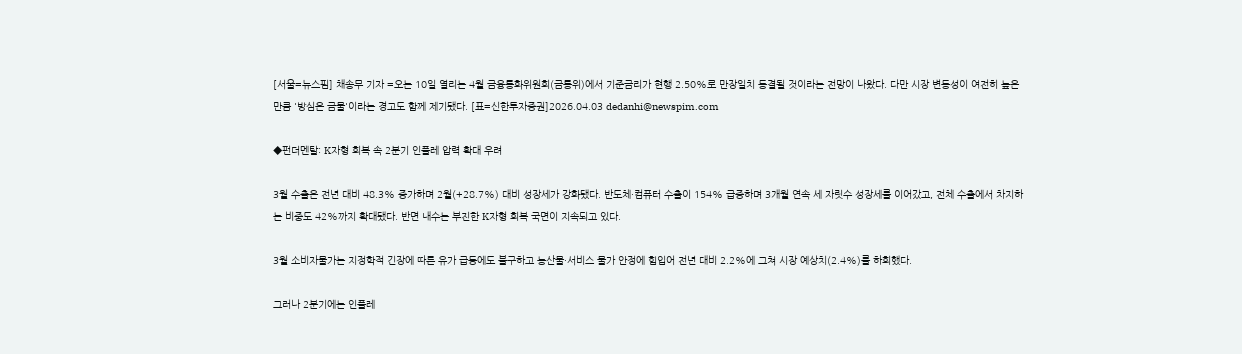[서울=뉴스핌] 채송무 기자 =오는 10일 열리는 4월 금융통화위원회(금통위)에서 기준금리가 현행 2.50%로 만장일치 동결될 것이라는 전망이 나왔다. 다만 시장 변동성이 여전히 높은 만큼 '방심은 금물'이라는 경고도 함께 제기됐다. [표=신한투자증권]2026.04.03 dedanhi@newspim.com

◆펀더멘탈: K자형 회복 속 2분기 인플레 압력 확대 우려

3월 수출은 전년 대비 48.3% 증가하며 2월(+28.7%) 대비 성장세가 강화됐다. 반도체·컴퓨터 수출이 154% 급증하며 3개월 연속 세 자릿수 성장세를 이어갔고, 전체 수출에서 차지하는 비중도 42%까지 확대됐다. 반면 내수는 부진한 K자형 회복 국면이 지속되고 있다.

3월 소비자물가는 지정학적 긴장에 따른 유가 급등에도 불구하고 농산물·서비스 물가 안정에 힘입어 전년 대비 2.2%에 그쳐 시장 예상치(2.4%)를 하회했다.

그러나 2분기에는 인플레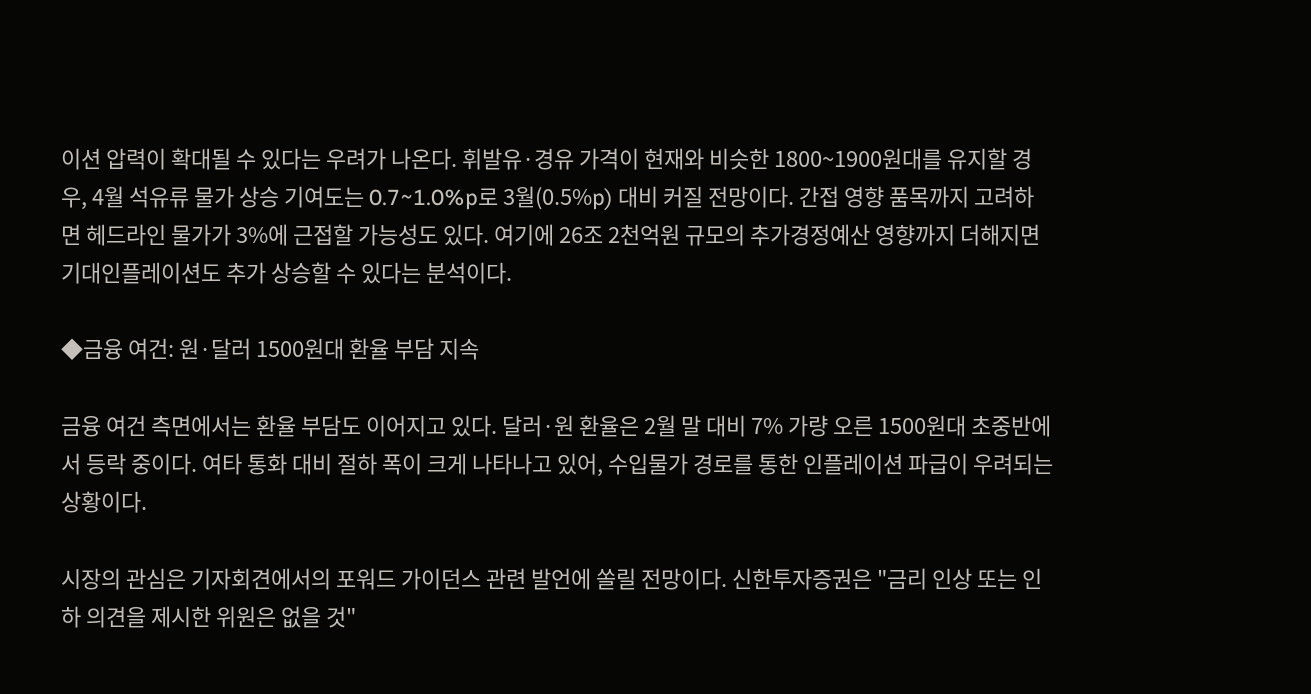이션 압력이 확대될 수 있다는 우려가 나온다. 휘발유·경유 가격이 현재와 비슷한 1800~1900원대를 유지할 경우, 4월 석유류 물가 상승 기여도는 0.7~1.0%p로 3월(0.5%p) 대비 커질 전망이다. 간접 영향 품목까지 고려하면 헤드라인 물가가 3%에 근접할 가능성도 있다. 여기에 26조 2천억원 규모의 추가경정예산 영향까지 더해지면 기대인플레이션도 추가 상승할 수 있다는 분석이다.

◆금융 여건: 원·달러 1500원대 환율 부담 지속

금융 여건 측면에서는 환율 부담도 이어지고 있다. 달러·원 환율은 2월 말 대비 7% 가량 오른 1500원대 초중반에서 등락 중이다. 여타 통화 대비 절하 폭이 크게 나타나고 있어, 수입물가 경로를 통한 인플레이션 파급이 우려되는 상황이다.

시장의 관심은 기자회견에서의 포워드 가이던스 관련 발언에 쏠릴 전망이다. 신한투자증권은 "금리 인상 또는 인하 의견을 제시한 위원은 없을 것"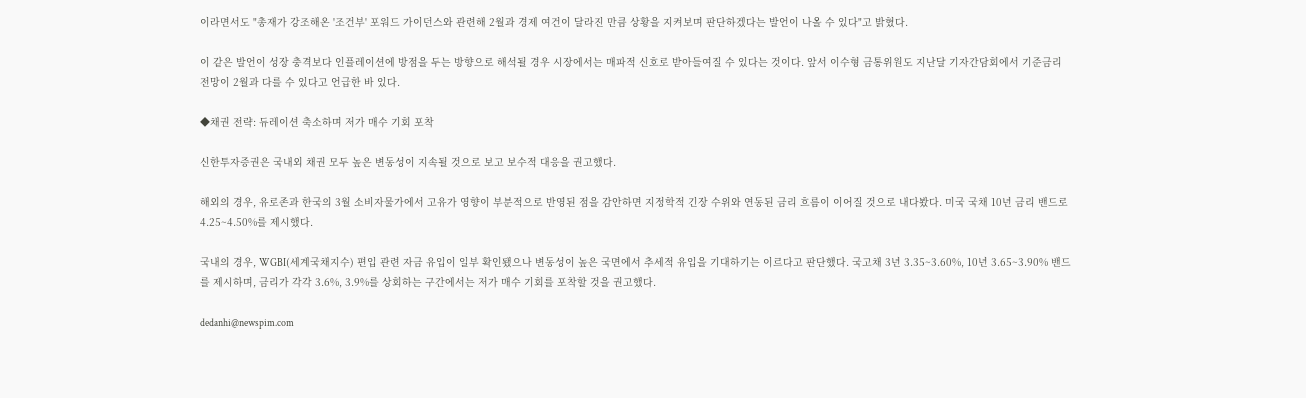이라면서도 "총재가 강조해온 '조건부' 포워드 가이던스와 관련해 2월과 경제 여건이 달라진 만큼 상황을 지켜보며 판단하겠다는 발언이 나올 수 있다"고 밝혔다.

이 같은 발언이 성장 충격보다 인플레이션에 방점을 두는 방향으로 해석될 경우 시장에서는 매파적 신호로 받아들여질 수 있다는 것이다. 앞서 이수형 금통위원도 지난달 기자간담회에서 기준금리 전망이 2월과 다를 수 있다고 언급한 바 있다.

◆채권 전략: 듀레이션 축소하며 저가 매수 기회 포착

신한투자증권은 국내외 채권 모두 높은 변동성이 지속될 것으로 보고 보수적 대응을 권고했다.

해외의 경우, 유로존과 한국의 3월 소비자물가에서 고유가 영향이 부분적으로 반영된 점을 감안하면 지정학적 긴장 수위와 연동된 금리 흐름이 이어질 것으로 내다봤다. 미국 국채 10년 금리 밴드로 4.25~4.50%를 제시했다.

국내의 경우, WGBI(세계국채지수) 편입 관련 자금 유입이 일부 확인됐으나 변동성이 높은 국면에서 추세적 유입을 기대하기는 이르다고 판단했다. 국고채 3년 3.35~3.60%, 10년 3.65~3.90% 밴드를 제시하며, 금리가 각각 3.6%, 3.9%를 상회하는 구간에서는 저가 매수 기회를 포착할 것을 권고했다.

dedanhi@newspim.com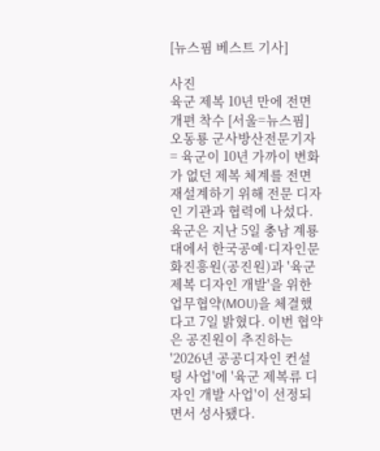[뉴스핌 베스트 기사]

사진
육군 제복 10년 만에 전면 개편 착수 [서울=뉴스핌] 오동룡 군사방산전문기자 = 육군이 10년 가까이 변화가 없던 제복 체계를 전면 재설계하기 위해 전문 디자인 기관과 협력에 나섰다.  육군은 지난 5일 충남 계룡대에서 한국공예·디자인문화진흥원(공진원)과 '육군 제복 디자인 개발'을 위한 업무협약(MOU)을 체결했다고 7일 밝혔다. 이번 협약은 공진원이 추진하는 '2026년 공공디자인 컨설팅 사업'에 '육군 제복류 디자인 개발 사업'이 선정되면서 성사됐다.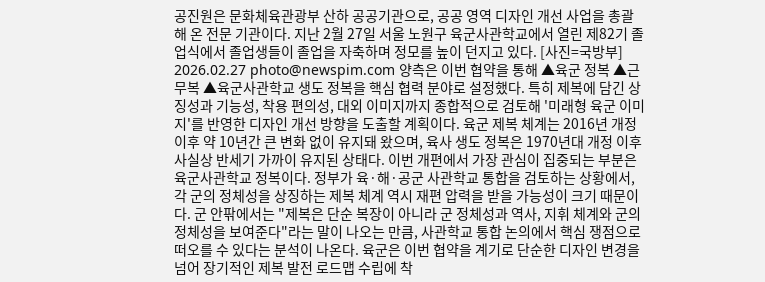공진원은 문화체육관광부 산하 공공기관으로, 공공 영역 디자인 개선 사업을 총괄해 온 전문 기관이다. 지난 2월 27일 서울 노원구 육군사관학교에서 열린 제82기 졸업식에서 졸업생들이 졸업을 자축하며 정모를 높이 던지고 있다. [사진=국방부] 2026.02.27 photo@newspim.com 양측은 이번 협약을 통해 ▲육군 정복 ▲근무복 ▲육군사관학교 생도 정복을 핵심 협력 분야로 설정했다. 특히 제복에 담긴 상징성과 기능성, 착용 편의성, 대외 이미지까지 종합적으로 검토해 '미래형 육군 이미지'를 반영한 디자인 개선 방향을 도출할 계획이다. 육군 제복 체계는 2016년 개정 이후 약 10년간 큰 변화 없이 유지돼 왔으며, 육사 생도 정복은 1970년대 개정 이후 사실상 반세기 가까이 유지된 상태다. 이번 개편에서 가장 관심이 집중되는 부분은 육군사관학교 정복이다. 정부가 육·해·공군 사관학교 통합을 검토하는 상황에서, 각 군의 정체성을 상징하는 제복 체계 역시 재편 압력을 받을 가능성이 크기 때문이다. 군 안팎에서는 "제복은 단순 복장이 아니라 군 정체성과 역사, 지휘 체계와 군의 정체성을 보여준다"라는 말이 나오는 만큼, 사관학교 통합 논의에서 핵심 쟁점으로 떠오를 수 있다는 분석이 나온다. 육군은 이번 협약을 계기로 단순한 디자인 변경을 넘어 장기적인 제복 발전 로드맵 수립에 착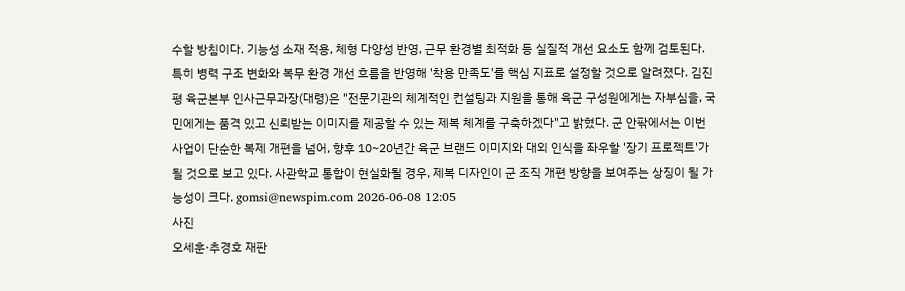수할 방침이다. 기능성 소재 적용, 체형 다양성 반영, 근무 환경별 최적화 등 실질적 개선 요소도 함께 검토된다. 특히 병력 구조 변화와 복무 환경 개선 흐름을 반영해 '착용 만족도'를 핵심 지표로 설정할 것으로 알려졌다. 김진평 육군본부 인사근무과장(대령)은 "전문기관의 체계적인 컨설팅과 지원을 통해 육군 구성원에게는 자부심을, 국민에게는 품격 있고 신뢰받는 이미지를 제공할 수 있는 제복 체계를 구축하겠다"고 밝혔다. 군 안팎에서는 이번 사업이 단순한 복제 개편을 넘어, 향후 10~20년간 육군 브랜드 이미지와 대외 인식을 좌우할 '장기 프로젝트'가 될 것으로 보고 있다. 사관학교 통합이 현실화될 경우, 제복 디자인이 군 조직 개편 방향을 보여주는 상징이 될 가능성이 크다. gomsi@newspim.com 2026-06-08 12:05
사진
오세훈·추경호 재판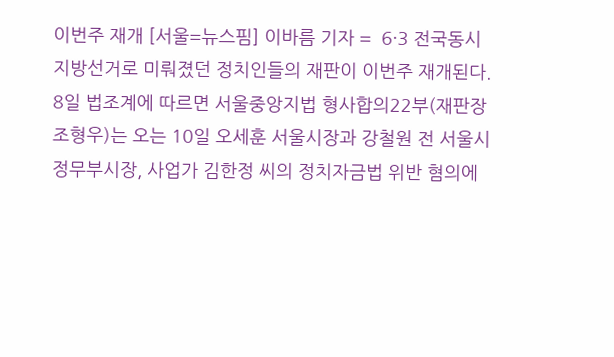이번주 재개 [서울=뉴스핌] 이바름 기자 =  6·3 전국동시지방선거로 미뤄졌던 정치인들의 재판이 이번주 재개된다. 8일 법조계에 따르면 서울중앙지법 형사합의22부(재판장 조형우)는 오는 10일 오세훈 서울시장과 강철원 전 서울시 정무부시장, 사업가 김한정 씨의 정치자금법 위반 혐의에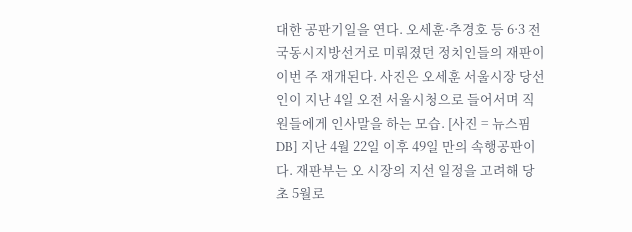대한 공판기일을 연다. 오세훈·추경호 등 6·3 전국동시지방선거로 미뤄졌던 정치인들의 재판이 이번 주 재개된다. 사진은 오세훈 서울시장 당선인이 지난 4일 오전 서울시청으로 들어서며 직원들에게 인사말을 하는 모습. [사진 = 뉴스핌DB] 지난 4월 22일 이후 49일 만의 속행공판이다. 재판부는 오 시장의 지선 일정을 고려해 당초 5월로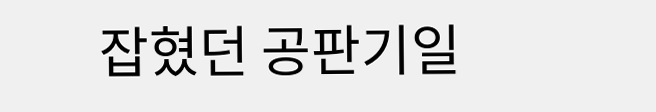잡혔던 공판기일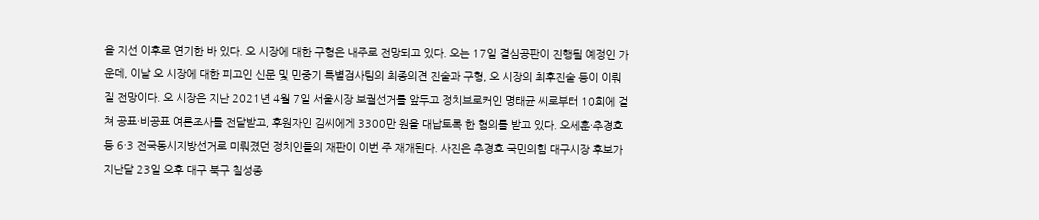을 지선 이후로 연기한 바 있다. 오 시장에 대한 구형은 내주로 전망되고 있다. 오는 17일 결심공판이 진행될 예정인 가운데, 이날 오 시장에 대한 피고인 신문 및 민중기 특별검사팀의 최종의견 진술과 구형, 오 시장의 최후진술 등이 이뤄질 전망이다. 오 시장은 지난 2021년 4월 7일 서울시장 보궐선거를 앞두고 정치브로커인 명태균 씨로부터 10회에 걸쳐 공표·비공표 여론조사를 전달받고, 후원자인 김씨에게 3300만 원을 대납토록 한 혐의를 받고 있다. 오세훈·추경호 등 6·3 전국동시지방선거로 미뤄졌던 정치인들의 재판이 이번 주 재개된다. 사진은 추경호 국민의힘 대구시장 후보가 지난달 23일 오후 대구 북구 칠성종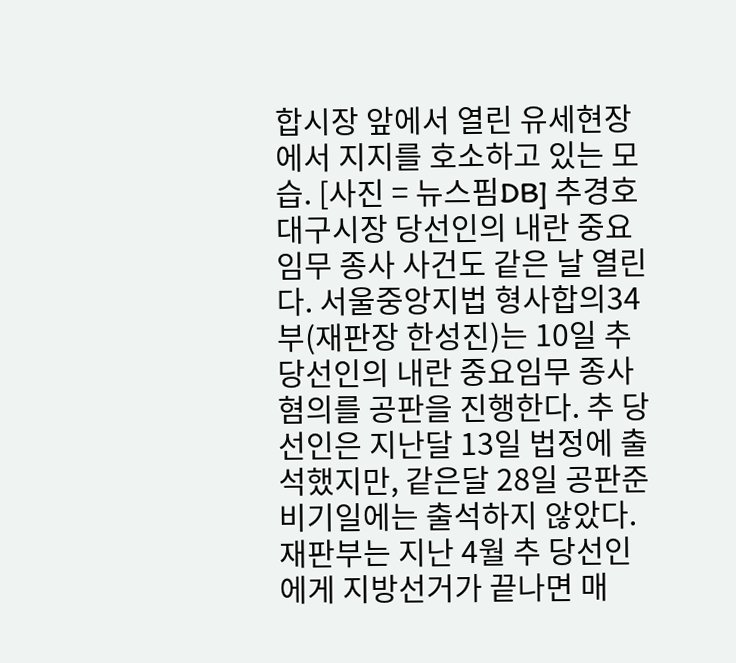합시장 앞에서 열린 유세현장에서 지지를 호소하고 있는 모습. [사진 = 뉴스핌DB] 추경호 대구시장 당선인의 내란 중요임무 종사 사건도 같은 날 열린다. 서울중앙지법 형사합의34부(재판장 한성진)는 10일 추 당선인의 내란 중요임무 종사 혐의를 공판을 진행한다. 추 당선인은 지난달 13일 법정에 출석했지만, 같은달 28일 공판준비기일에는 출석하지 않았다. 재판부는 지난 4월 추 당선인에게 지방선거가 끝나면 매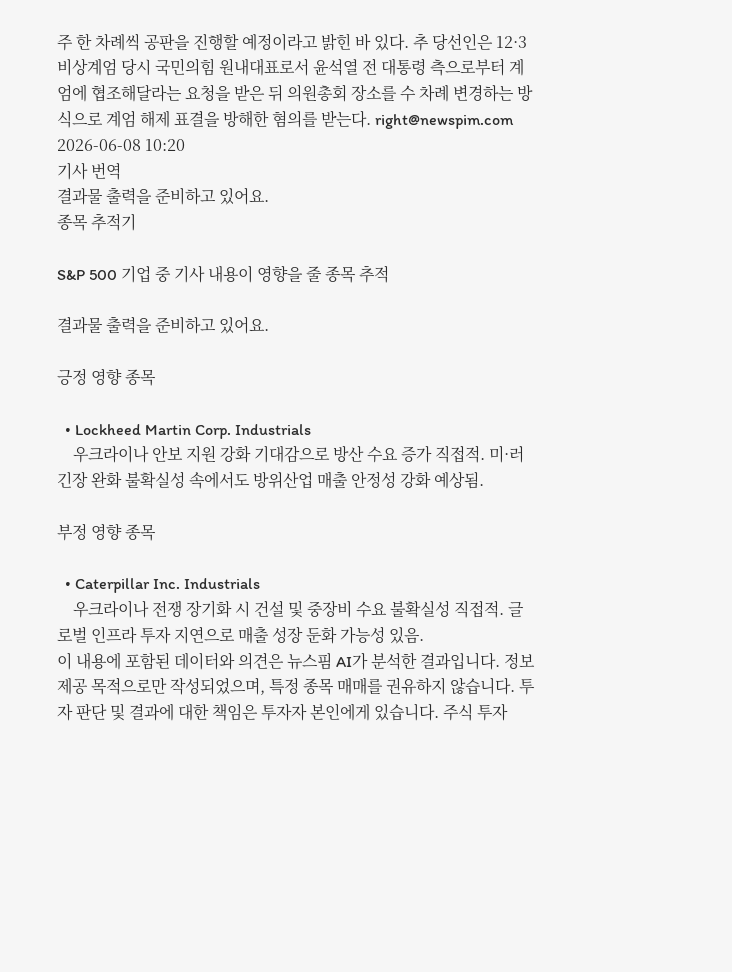주 한 차례씩 공판을 진행할 예정이라고 밝힌 바 있다. 추 당선인은 12·3 비상계엄 당시 국민의힘 원내대표로서 윤석열 전 대통령 측으로부터 계엄에 협조해달라는 요청을 받은 뒤 의원총회 장소를 수 차례 변경하는 방식으로 계엄 해제 표결을 방해한 혐의를 받는다. right@newspim.com 2026-06-08 10:20
기사 번역
결과물 출력을 준비하고 있어요.
종목 추적기

S&P 500 기업 중 기사 내용이 영향을 줄 종목 추적

결과물 출력을 준비하고 있어요.

긍정 영향 종목

  • Lockheed Martin Corp. Industrials
    우크라이나 안보 지원 강화 기대감으로 방산 수요 증가 직접적. 미·러 긴장 완화 불확실성 속에서도 방위산업 매출 안정성 강화 예상됨.

부정 영향 종목

  • Caterpillar Inc. Industrials
    우크라이나 전쟁 장기화 시 건설 및 중장비 수요 불확실성 직접적. 글로벌 인프라 투자 지연으로 매출 성장 둔화 가능성 있음.
이 내용에 포함된 데이터와 의견은 뉴스핌 AI가 분석한 결과입니다. 정보 제공 목적으로만 작성되었으며, 특정 종목 매매를 권유하지 않습니다. 투자 판단 및 결과에 대한 책임은 투자자 본인에게 있습니다. 주식 투자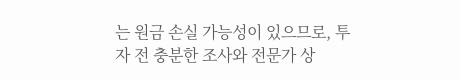는 원금 손실 가능성이 있으므로, 투자 전 충분한 조사와 전문가 상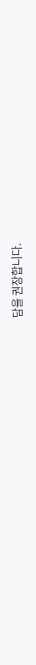담을 권장합니다.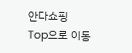안다쇼핑
Top으로 이동